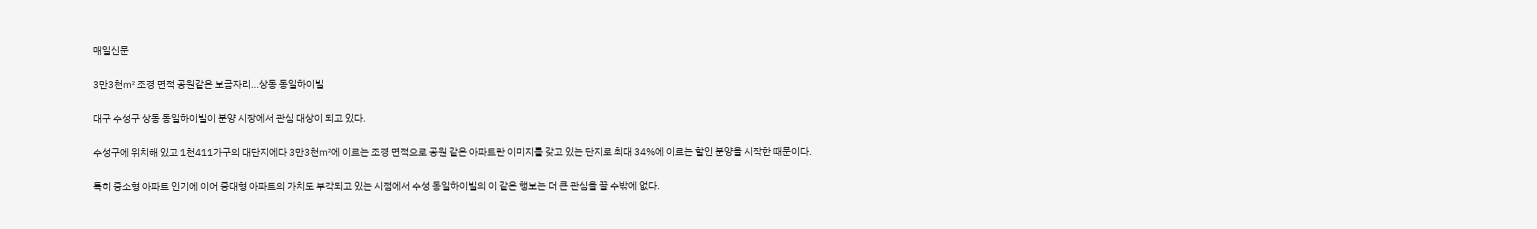매일신문

3만3천㎡ 조경 면적 공원같은 보금자리…상동 동일하이빌

대구 수성구 상동 동일하이빌이 분양 시장에서 관심 대상이 되고 있다.

수성구에 위치해 있고 1천411가구의 대단지에다 3만3천㎡에 이르는 조경 면적으로 공원 같은 아파트란 이미지를 갖고 있는 단지로 최대 34%에 이르는 할인 분양을 시작한 때문이다.

특히 중소형 아파트 인기에 이어 중대형 아파트의 가치도 부각되고 있는 시점에서 수성 동일하이빌의 이 같은 행보는 더 큰 관심을 끌 수밖에 없다.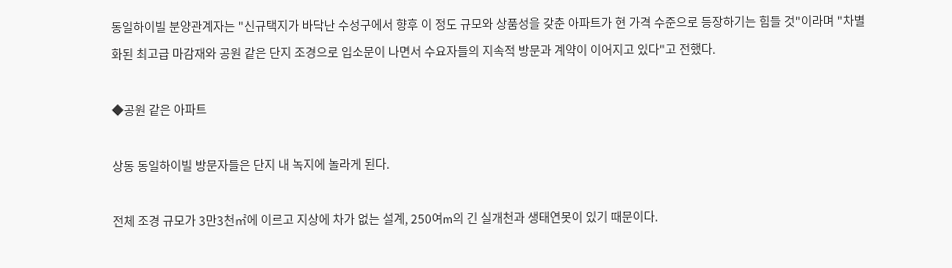동일하이빌 분양관계자는 "신규택지가 바닥난 수성구에서 향후 이 정도 규모와 상품성을 갖춘 아파트가 현 가격 수준으로 등장하기는 힘들 것"이라며 "차별화된 최고급 마감재와 공원 같은 단지 조경으로 입소문이 나면서 수요자들의 지속적 방문과 계약이 이어지고 있다"고 전했다.

◆공원 같은 아파트

상동 동일하이빌 방문자들은 단지 내 녹지에 놀라게 된다.

전체 조경 규모가 3만3천㎡에 이르고 지상에 차가 없는 설계, 250여m의 긴 실개천과 생태연못이 있기 때문이다.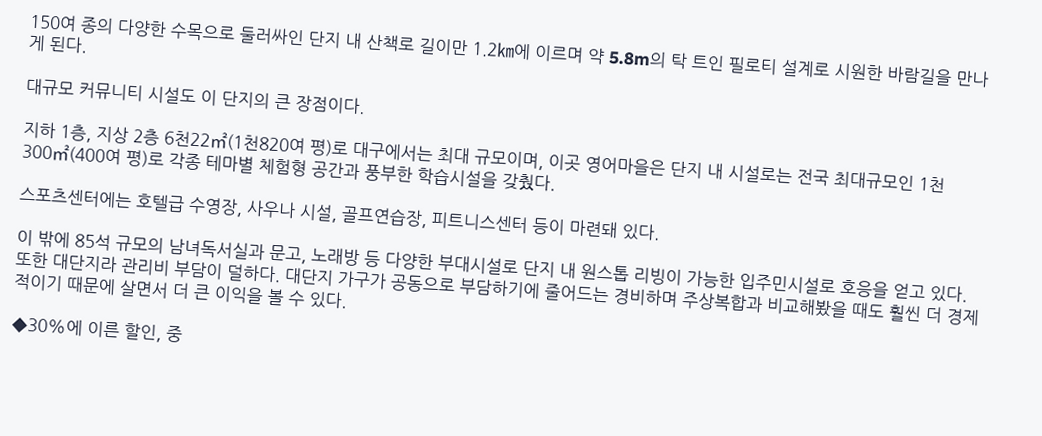150여 종의 다양한 수목으로 둘러싸인 단지 내 산책로 길이만 1.2㎞에 이르며 약 5.8m의 탁 트인 필로티 설계로 시원한 바람길을 만나게 된다.

대규모 커뮤니티 시설도 이 단지의 큰 장점이다.

지하 1층, 지상 2층 6천22㎡(1천820여 평)로 대구에서는 최대 규모이며, 이곳 영어마을은 단지 내 시설로는 전국 최대규모인 1천300㎡(400여 평)로 각종 테마별 체험형 공간과 풍부한 학습시설을 갖췄다.

스포츠센터에는 호텔급 수영장, 사우나 시설, 골프연습장, 피트니스센터 등이 마련돼 있다.

이 밖에 85석 규모의 남녀독서실과 문고, 노래방 등 다양한 부대시설로 단지 내 원스톱 리빙이 가능한 입주민시설로 호응을 얻고 있다. 또한 대단지라 관리비 부담이 덜하다. 대단지 가구가 공동으로 부담하기에 줄어드는 경비하며 주상복합과 비교해봤을 때도 훨씬 더 경제적이기 때문에 살면서 더 큰 이익을 볼 수 있다.

◆30%에 이른 할인, 중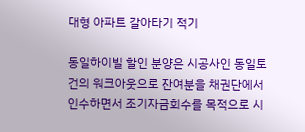대형 아파트 갈아타기 적기

동일하이빌 할인 분양은 시공사인 동일토건의 워크아웃으로 잔여분을 채권단에서 인수하면서 조기자금회수를 목적으로 시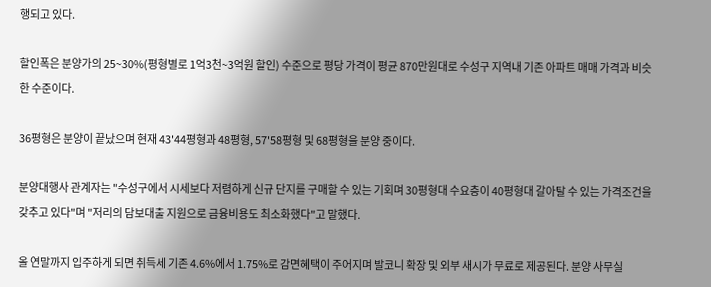행되고 있다.

할인폭은 분양가의 25~30%(평형별로 1억3천~3억원 할인) 수준으로 평당 가격이 평균 870만원대로 수성구 지역내 기존 아파트 매매 가격과 비슷한 수준이다.

36평형은 분양이 끝났으며 현재 43'44평형과 48평형, 57'58평형 및 68평형을 분양 중이다.

분양대행사 관계자는 "수성구에서 시세보다 저렴하게 신규 단지를 구매할 수 있는 기회며 30평형대 수요층이 40평형대 갈아탈 수 있는 가격조건을 갖추고 있다"며 "저리의 담보대출 지원으로 금융비용도 최소화했다"고 말했다.

올 연말까지 입주하게 되면 취득세 기존 4.6%에서 1.75%로 감면혜택이 주어지며 발코니 확장 및 외부 새시가 무료로 제공된다. 분양 사무실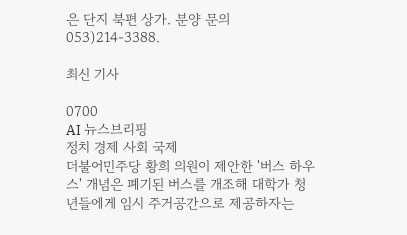은 단지 북편 상가. 분양 문의 053)214-3388.

최신 기사

0700
AI 뉴스브리핑
정치 경제 사회 국제
더불어민주당 황희 의원이 제안한 '버스 하우스' 개념은 폐기된 버스를 개조해 대학가 청년들에게 임시 주거공간으로 제공하자는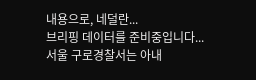내용으로, 네덜란...
브리핑 데이터를 준비중입니다...
서울 구로경찰서는 아내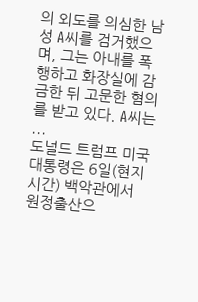의 외도를 의심한 남성 A씨를 검거했으며, 그는 아내를 폭행하고 화장실에 감금한 뒤 고문한 혐의를 받고 있다. A씨는 ...
도널드 트럼프 미국 대통령은 6일(현지시간) 백악관에서 원정출산으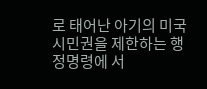로 태어난 아기의 미국 시민권을 제한하는 행정명령에 서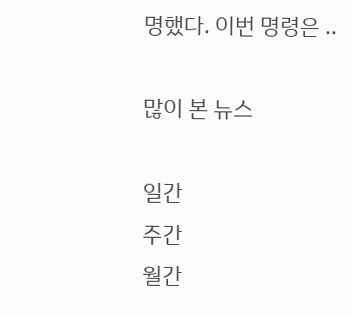명했다. 이번 명령은 ..

많이 본 뉴스

일간
주간
월간